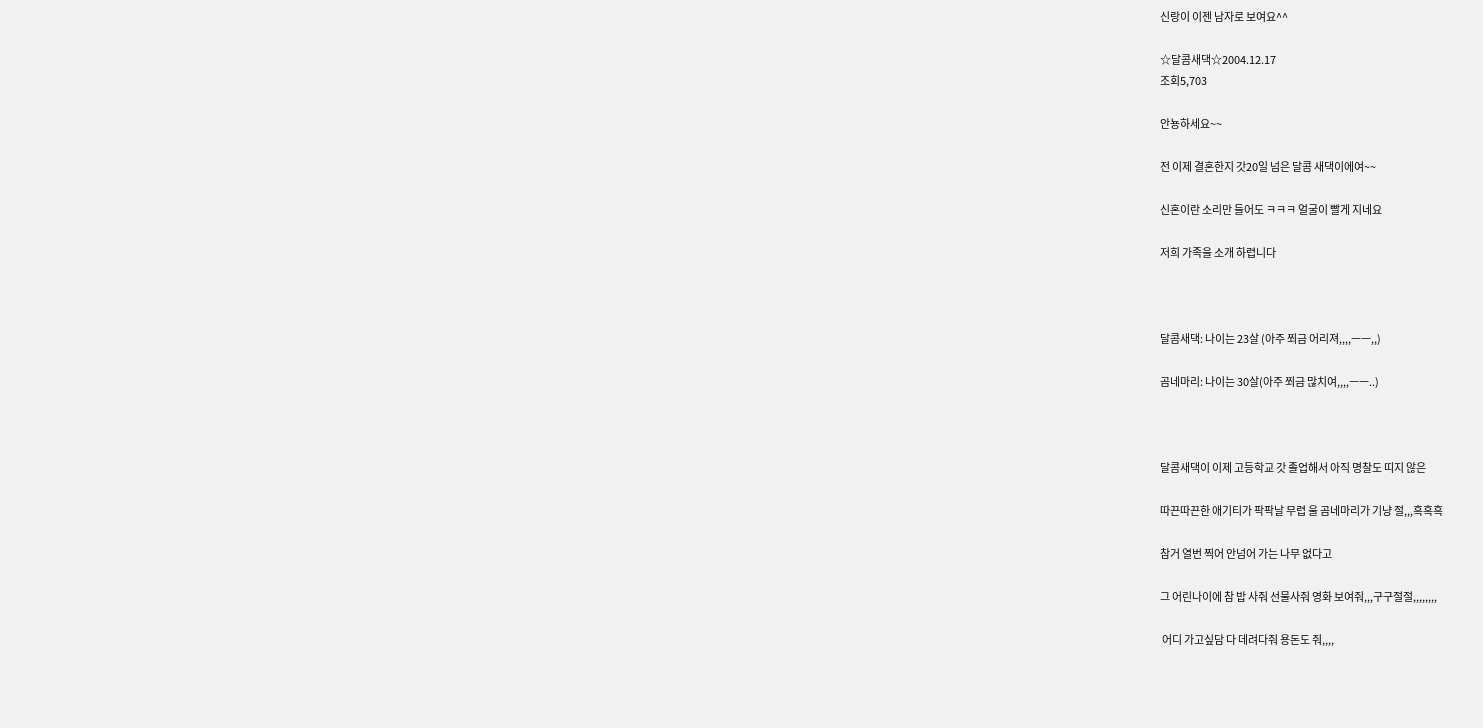신랑이 이젠 남자로 보여요^^

☆달콤새댁☆2004.12.17
조회5,703

안뇽하세요~~

전 이제 결혼한지 갓20일 넘은 달콤 새댁이에여~~

신혼이란 소리만 들어도 ㅋㅋㅋ 얼굴이 빨게 지네요

저희 가족을 소개 하렵니다



달콤새댁: 나이는 23살 (아주 쬐금 어리져,,,,ㅡㅡ,,)

곰네마리: 나이는 30살(아주 쬐금 많치여,,,,ㅡㅡ..)



달콤새댁이 이제 고등학교 갓 졸업해서 아직 명찰도 띠지 않은

따끈따끈한 애기티가 팍팍날 무렵 울 곰네마리가 기냥 절,,,흑흑흑

참거 열번 찍어 안넘어 가는 나무 없다고

그 어린나이에 참 밥 사줘 선물사줘 영화 보여줘,,,구구절절,,,,,,,,

 어디 가고싶담 다 데려다줘 용돈도 줘,,,,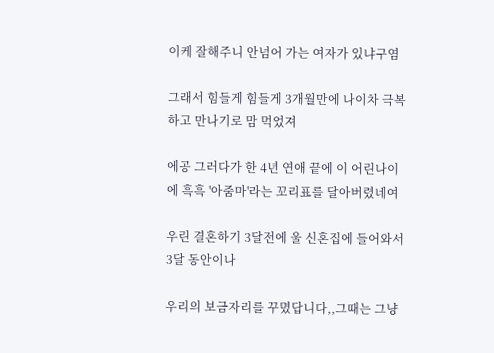이케 잘해주니 안넘어 가는 여자가 있냐구염

그래서 힘들게 힘들게 3개월만에 나이차 극복하고 만나기로 맘 먹었져

에공 그러다가 한 4년 연애 끝에 이 어린나이에 흑흑 '아줌마'라는 꼬리표를 달아버렸네여

우린 결혼하기 3달전에 울 신혼집에 들어와서 3달 동안이나

우리의 보금자리를 꾸몄답니다,,그때는 그냥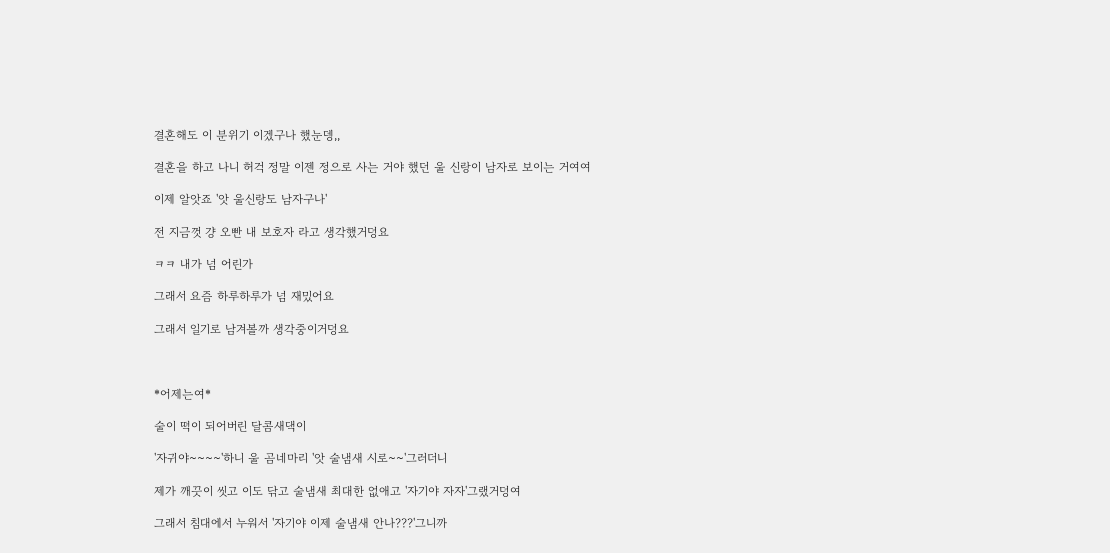결혼해도 이 분위기 이겠구나 했눈뎅,,

결혼을 하고 나니 허걱 정말 이젠 정으로 사는 거야 했던 울 신랑이 남자로 보이는 거여여

이제 알앗죠 '앗 울신랑도 남자구나'

전 지금껏 걍 오빤 내 보호자 라고 생각했거덩요

ㅋㅋ 내가 넘 어린가

그래서 요즘 하루하루가 넘 재밌어요

그래서 일기로 남겨볼까 생각중이거덩요



*어제는여*

술이 떡이 되어버린 달콤새댁이

'자귀야~~~~'하니 울 곰네마리 '앗 술냄새 시로~~'그러더니

제가 깨끗이 씻고 이도 닦고 술냄새 최대한 없애고 '자기야 자자'그랬거덩여

그래서 침대에서 누워서 '자기야 이제 술냄새 안나???'그니까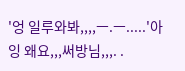'엉 일루와봐,,,,ㅡ.ㅡ.....'아잉 왜요,,,써방님,,,. .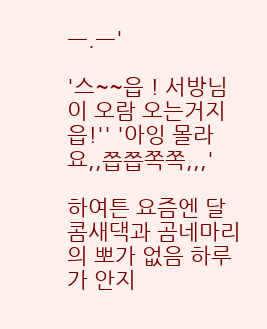ㅡ.ㅡ'

'스~~읍 ! 서방님이 오람 오는거지 읍!'' '아잉 몰라요,,쯥쯥쪽쪽,,,'

하여튼 요즘엔 달콤새댁과 곰네마리의 뽀가 없음 하루가 안지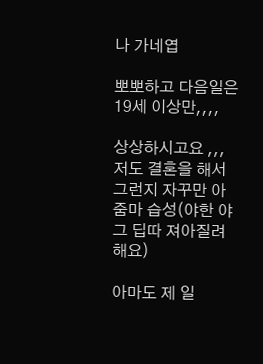나 가네엽

뽀뽀하고 다음일은 19세 이상만,,,,

상상하시고요 ,,, 저도 결혼을 해서 그런지 자꾸만 아줌마 습성(야한 야그 딥따 져아질려해요)

아마도 제 일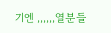기엔 ,,,,,,열분들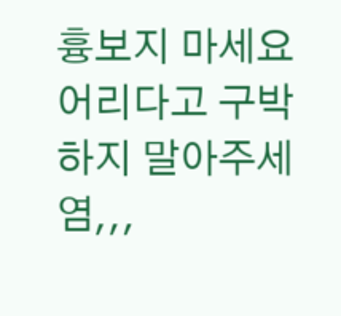흉보지 마세요 어리다고 구박하지 말아주세염,,,